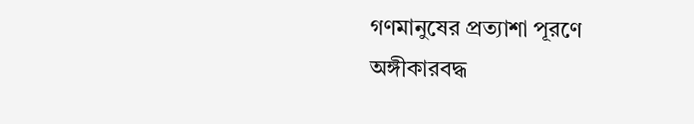গণমানুষের প্রত্যাশা পূরণে অঙ্গীকারবদ্ধ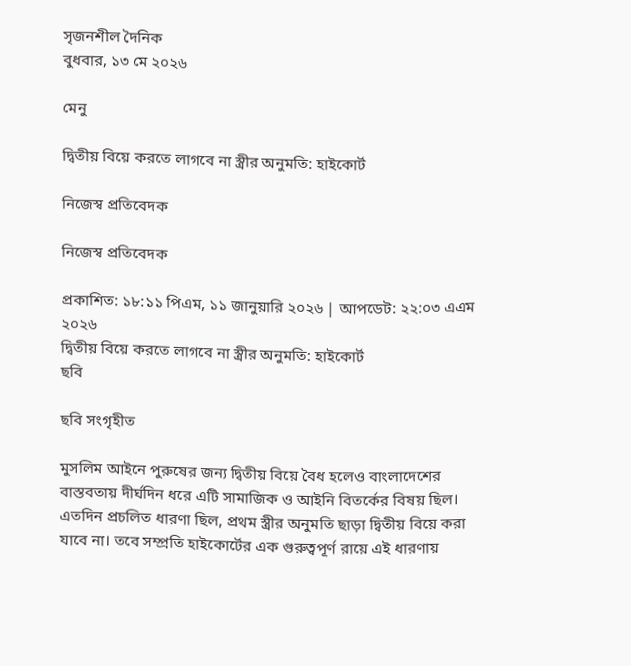সৃজনশীল দৈনিক
বুধবার, ১৩ মে ২০২৬

মেনু

দ্বিতীয় বিয়ে করতে লাগবে না স্ত্রীর অনুমতি: হাইকোর্ট

নিজেস্ব প্রতিবেদক

নিজেস্ব প্রতিবেদক

প্রকাশিত: ১৮:১১ পিএম, ১১ জানুয়ারি ২০২৬ | আপডেট: ২২:০৩ এএম ২০২৬
দ্বিতীয় বিয়ে করতে লাগবে না স্ত্রীর অনুমতি: হাইকোর্ট
ছবি

ছবি সংগৃহীত

মুসলিম আইনে পুরুষের জন্য দ্বিতীয় বিয়ে বৈধ হলেও বাংলাদেশের বাস্তবতায় দীর্ঘদিন ধরে এটি সামাজিক ও আইনি বিতর্কের বিষয় ছিল। এতদিন প্রচলিত ধারণা ছিল, প্রথম স্ত্রীর অনুমতি ছাড়া দ্বিতীয় বিয়ে করা যাবে না। তবে সম্প্রতি হাইকোর্টের এক গুরুত্বপূর্ণ রায়ে এই ধারণায়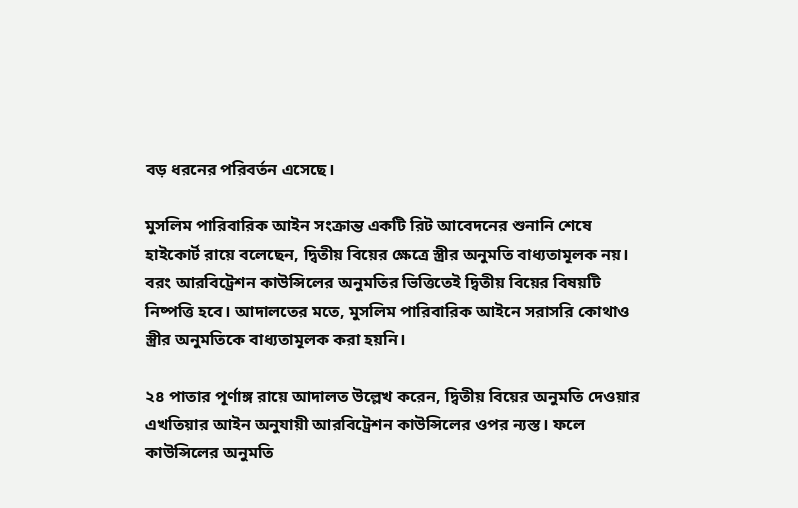বড় ধরনের পরিবর্তন এসেছে।

মুসলিম পারিবারিক আইন সংক্রান্ত একটি রিট আবেদনের শুনানি শেষে হাইকোর্ট রায়ে বলেছেন, দ্বিতীয় বিয়ের ক্ষেত্রে স্ত্রীর অনুমতি বাধ্যতামূলক নয়। বরং আরবিট্রেশন কাউন্সিলের অনুমতির ভিত্তিতেই দ্বিতীয় বিয়ের বিষয়টি নিষ্পত্তি হবে। আদালতের মতে, মুসলিম পারিবারিক আইনে সরাসরি কোথাও স্ত্রীর অনুমতিকে বাধ্যতামূলক করা হয়নি।

২৪ পাতার পূর্ণাঙ্গ রায়ে আদালত উল্লেখ করেন, দ্বিতীয় বিয়ের অনুমতি দেওয়ার এখতিয়ার আইন অনুযায়ী আরবিট্রেশন কাউন্সিলের ওপর ন্যস্ত। ফলে কাউন্সিলের অনুমতি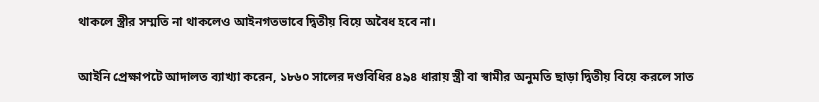থাকলে স্ত্রীর সম্মতি না থাকলেও আইনগতভাবে দ্বিতীয় বিয়ে অবৈধ হবে না।

আইনি প্রেক্ষাপটে আদালত ব্যাখ্যা করেন, ১৮৬০ সালের দণ্ডবিধির ৪৯৪ ধারায় স্ত্রী বা স্বামীর অনুমতি ছাড়া দ্বিতীয় বিয়ে করলে সাত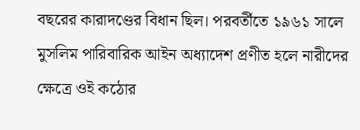বছরের কারাদণ্ডের বিধান ছিল। পরবর্তীতে ১৯৬১ সালে মুসলিম পারিবারিক আইন অধ্যাদেশ প্রণীত হলে নারীদের ক্ষেত্রে ওই কঠোর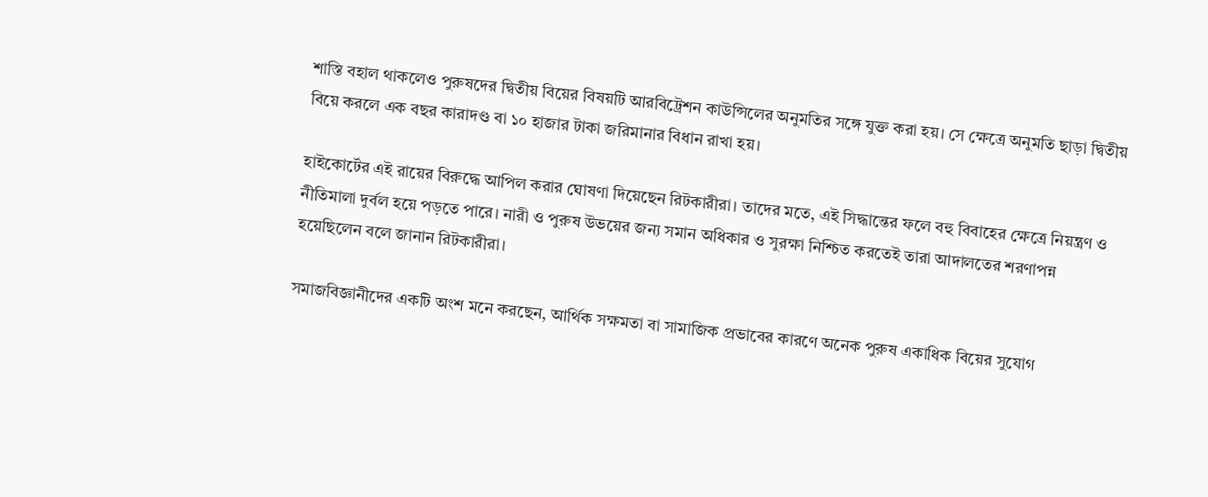শাস্তি বহাল থাকলেও পুরুষদের দ্বিতীয় বিয়ের বিষয়টি আরবিট্রেশন কাউন্সিলের অনুমতির সঙ্গে যুক্ত করা হয়। সে ক্ষেত্রে অনুমতি ছাড়া দ্বিতীয় বিয়ে করলে এক বছর কারাদণ্ড বা ১০ হাজার টাকা জরিমানার বিধান রাখা হয়।

হাইকোর্টের এই রায়ের বিরুদ্ধে আপিল করার ঘোষণা দিয়েছেন রিটকারীরা। তাদের মতে, এই সিদ্ধান্তের ফলে বহু বিবাহের ক্ষেত্রে নিয়ন্ত্রণ ও নীতিমালা দুর্বল হয়ে পড়তে পারে। নারী ও পুরুষ উভয়ের জন্য সমান অধিকার ও সুরক্ষা নিশ্চিত করতেই তারা আদালতের শরণাপন্ন হয়েছিলেন বলে জানান রিটকারীরা।

সমাজবিজ্ঞানীদের একটি অংশ মনে করছেন, আর্থিক সক্ষমতা বা সামাজিক প্রভাবের কারণে অনেক পুরুষ একাধিক বিয়ের সুযোগ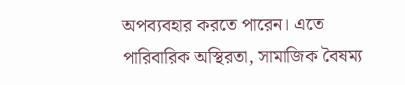অপব্যবহার করতে পারেন। এতে পারিবারিক অস্থিরতা, সামাজিক বৈষম্য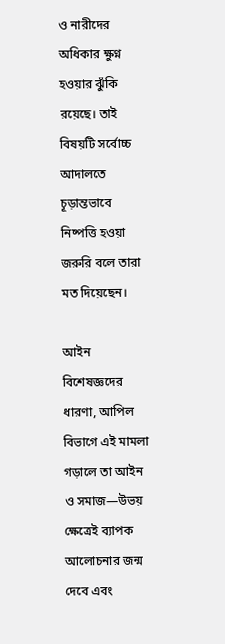ও নারীদের অধিকার ক্ষুণ্ন হওয়ার ঝুঁকি রয়েছে। তাই বিষয়টি সর্বোচ্চ আদালতে চূড়ান্তভাবে নিষ্পত্তি হওয়া জরুরি বলে তারা মত দিয়েছেন।

আইন বিশেষজ্ঞদের ধারণা, আপিল বিভাগে এই মামলা গড়ালে তা আইন ও সমাজ—উভয় ক্ষেত্রেই ব্যাপক আলোচনার জন্ম দেবে এবং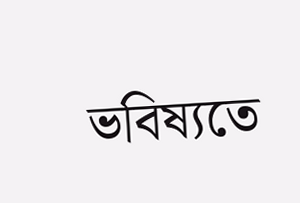ভবিষ্যতে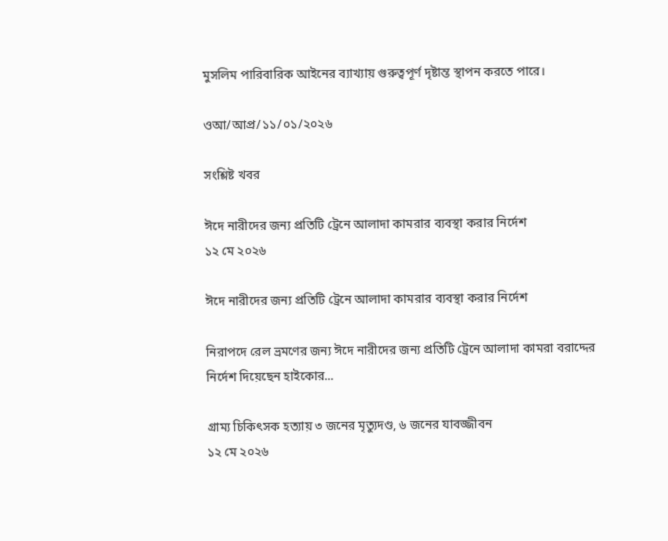মুসলিম পারিবারিক আইনের ব্যাখ্যায় গুরুত্বপূর্ণ দৃষ্টান্ত স্থাপন করতে পারে।

ওআ/আপ্র/১১/০১/২০২৬

সংশ্লিষ্ট খবর

ঈদে নারীদের জন্য প্রতিটি ট্রেনে আলাদা কামরার ব্যবস্থা করার নির্দেশ
১২ মে ২০২৬

ঈদে নারীদের জন্য প্রতিটি ট্রেনে আলাদা কামরার ব্যবস্থা করার নির্দেশ

নিরাপদে রেল ভ্রমণের জন্য ঈদে নারীদের জন্য প্রতিটি ট্রেনে আলাদা কামরা বরাদ্দের নির্দেশ দিয়েছেন হাইকোর...

গ্রাম্য চিকিৎসক হত্যায় ৩ জনের মৃত্যুদণ্ড, ৬ জনের যাবজ্জীবন
১২ মে ২০২৬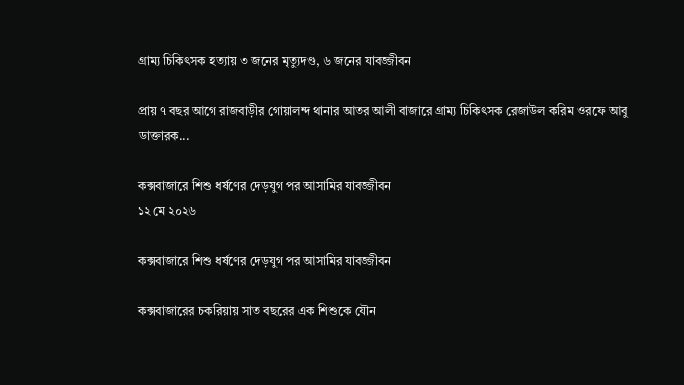গ্রাম্য চিকিৎসক হত্যায় ৩ জনের মৃত্যুদণ্ড, ৬ জনের যাবজ্জীবন

প্রায় ৭ বছর আগে রাজবাড়ীর গোয়ালন্দ থানার আতর আলী বাজারে গ্রাম্য চিকিৎসক রেজাউল করিম ওরফে আবু ডাক্তারক...

কক্সবাজারে শিশু ধর্ষণের দেড়যুগ পর আসামির যাবজ্জীবন
১২ মে ২০২৬

কক্সবাজারে শিশু ধর্ষণের দেড়যুগ পর আসামির যাবজ্জীবন

কক্সবাজারের চকরিয়ায় সাত বছরের এক শিশুকে যৌন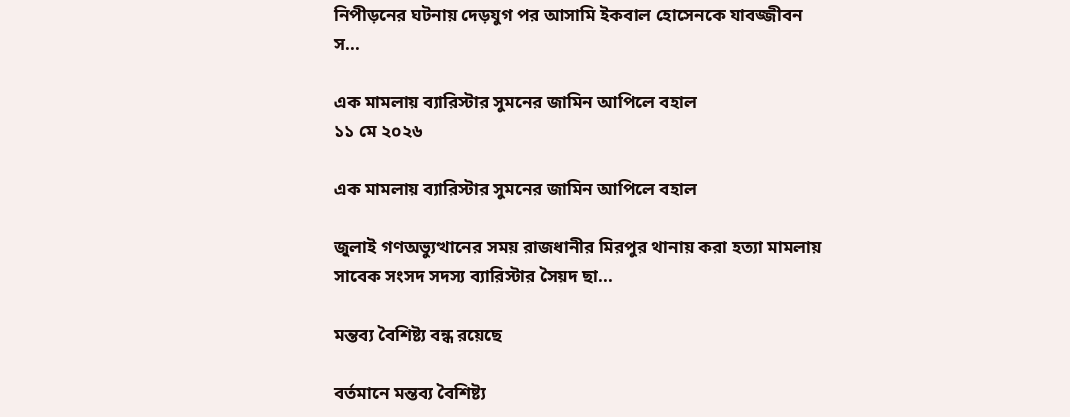নিপীড়নের ঘটনায় দেড়যুগ পর আসামি ইকবাল হোসেনকে যাবজ্জীবন স...

এক মামলায় ব্যারিস্টার সুমনের জামিন আপিলে বহাল
১১ মে ২০২৬

এক মামলায় ব্যারিস্টার সুমনের জামিন আপিলে বহাল

জুলাই গণঅভ্যুত্থানের সময় রাজধানীর মিরপুর থানায় করা হত্যা মামলায় সাবেক সংসদ সদস্য ব্যারিস্টার সৈয়দ ছা...

মন্তব্য বৈশিষ্ট্য বন্ধ রয়েছে

বর্তমানে মন্তব্য বৈশিষ্ট্য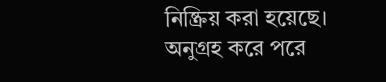নিষ্ক্রিয় করা হয়েছে। অনুগ্রহ করে পরে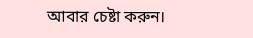আবার চেষ্টা করুন।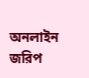অনলাইন জরিপ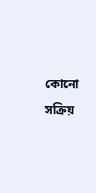কোনো সক্রিয়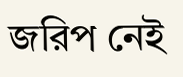জরিপ নেই